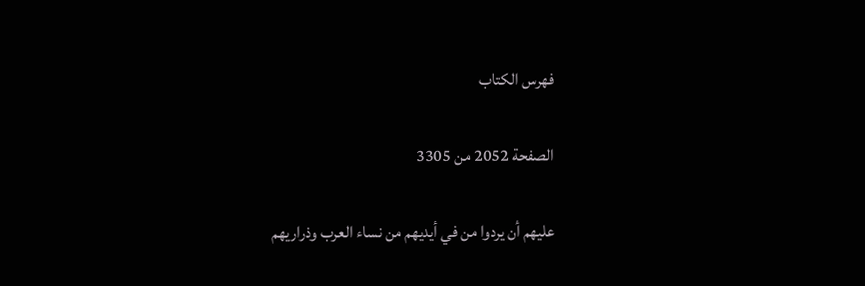فهرس الكتاب

الصفحة 2052 من 3305

عليهم أن يردوا من في أيديهم من نساء العرب وذراريهم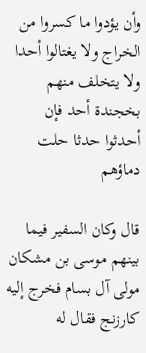وأن يؤدوا ما كسروا من الخراج ولا يغتالوا أحدا ولا يتخلف منهم بخجندة أحد فإن أحدثوا حدثا حلت دماؤهم

قال وكان السفير فيما بينهم موسى بن مشكان مولى آل بسام فخرج إليه كارزنج فقال له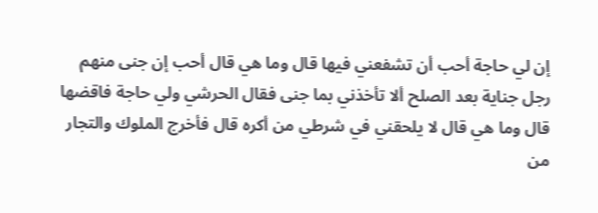إن لي حاجة أحب أن تشفعني فيها قال وما هي قال أحب إن جنى منهم رجل جناية بعد الصلح ألا تأخذني بما جنى فقال الحرشي ولي حاجة فاقضها قال وما هي قال لا يلحقني في شرطي من أكره قال فأخرج الملوك والتجار من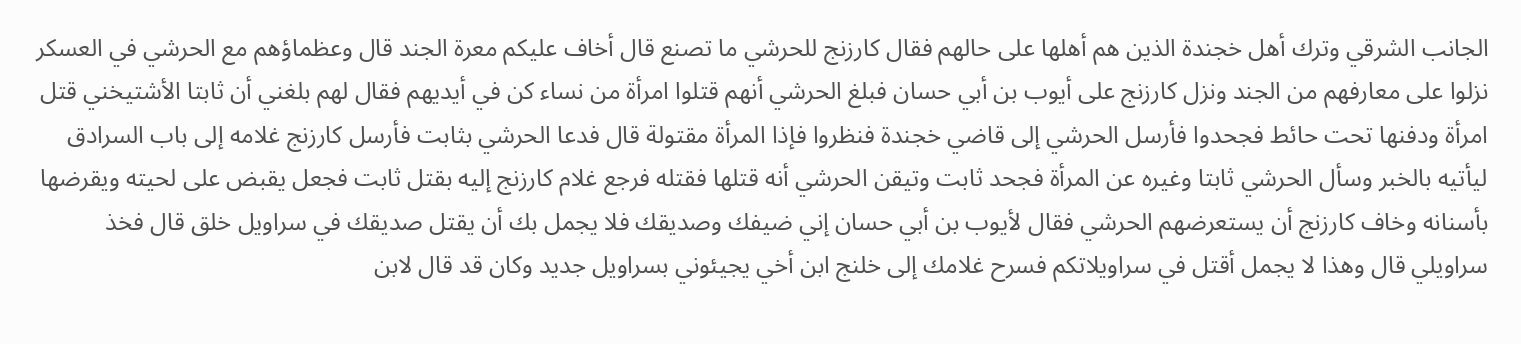الجانب الشرقي وترك أهل خجندة الذين هم أهلها على حالهم فقال كارزنج للحرشي ما تصنع قال أخاف عليكم معرة الجند قال وعظماؤهم مع الحرشي في العسكر نزلوا على معارفهم من الجند ونزل كارزنج على أيوب بن أبي حسان فبلغ الحرشي أنهم قتلوا امرأة من نساء كن في أيديهم فقال لهم بلغني أن ثابتا الأشتيخني قتل امرأة ودفنها تحت حائط فجحدوا فأرسل الحرشي إلى قاضي خجندة فنظروا فإذا المرأة مقتولة قال فدعا الحرشي بثابت فأرسل كارزنج غلامه إلى باب السرادق ليأتيه بالخبر وسأل الحرشي ثابتا وغيره عن المرأة فجحد ثابت وتيقن الحرشي أنه قتلها فقتله فرجع غلام كارزنج إليه بقتل ثابت فجعل يقبض على لحيته ويقرضها بأسنانه وخاف كارزنج أن يستعرضهم الحرشي فقال لأيوب بن أبي حسان إني ضيفك وصديقك فلا يجمل بك أن يقتل صديقك في سراويل خلق قال فخذ سراويلي قال وهذا لا يجمل أقتل في سراويلاتكم فسرح غلامك إلى خلنج ابن أخي يجيئوني بسراويل جديد وكان قد قال لابن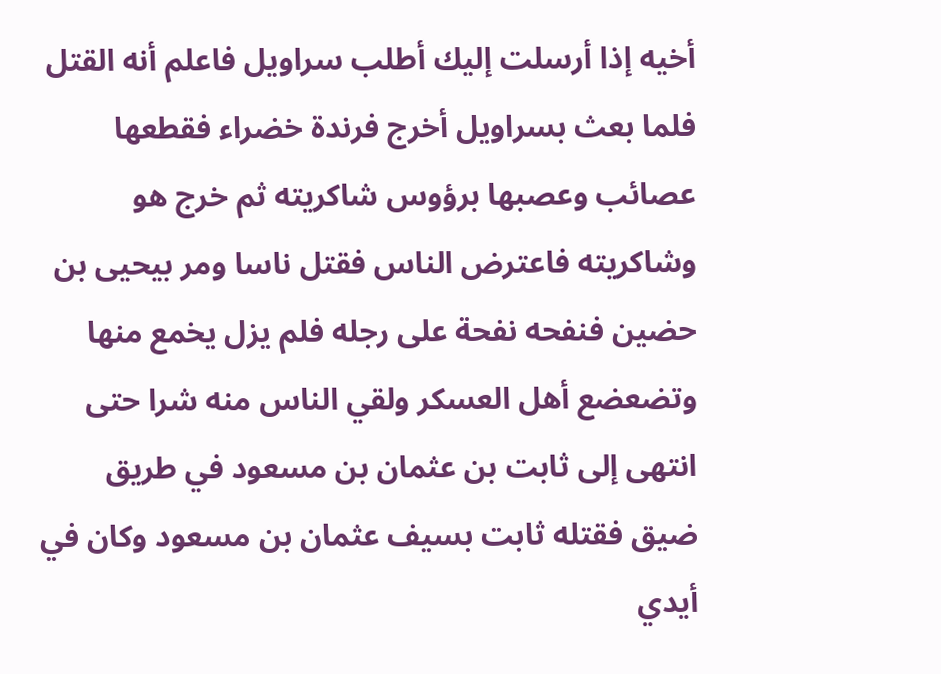أخيه إذا أرسلت إليك أطلب سراويل فاعلم أنه القتل فلما بعث بسراويل أخرج فرندة خضراء فقطعها عصائب وعصبها برؤوس شاكريته ثم خرج هو وشاكريته فاعترض الناس فقتل ناسا ومر بيحيى بن حضين فنفحه نفحة على رجله فلم يزل يخمع منها وتضعضع أهل العسكر ولقي الناس منه شرا حتى انتهى إلى ثابت بن عثمان بن مسعود في طريق ضيق فقتله ثابت بسيف عثمان بن مسعود وكان في أيدي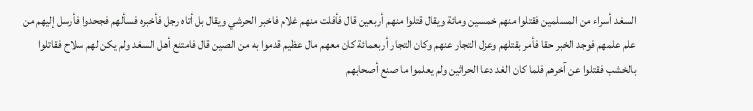السغد أسراء من المسلمين فقتلوا منهم خمسين ومائة ويقال قتلوا منهم أربعين قال فأفلت منهم غلام فاخبر الحرشي ويقال بل أتاه رجل فأخبره فسألهم فجحدوا فأرسل إليهم من علم علمهم فوجد الخبر حقا فأمر بقتلهم وعزل التجار عنهم وكان التجار أربعمائة كان معهم مال عظيم قدموا به من الصين قال فامتنع أهل السغد ولم يكن لهم سلاح فقاتلوا بالخشب فقتلوا عن آخرهم فلما كان الغد دعا الحراثين ولم يعلموا ما صنع أصحابهم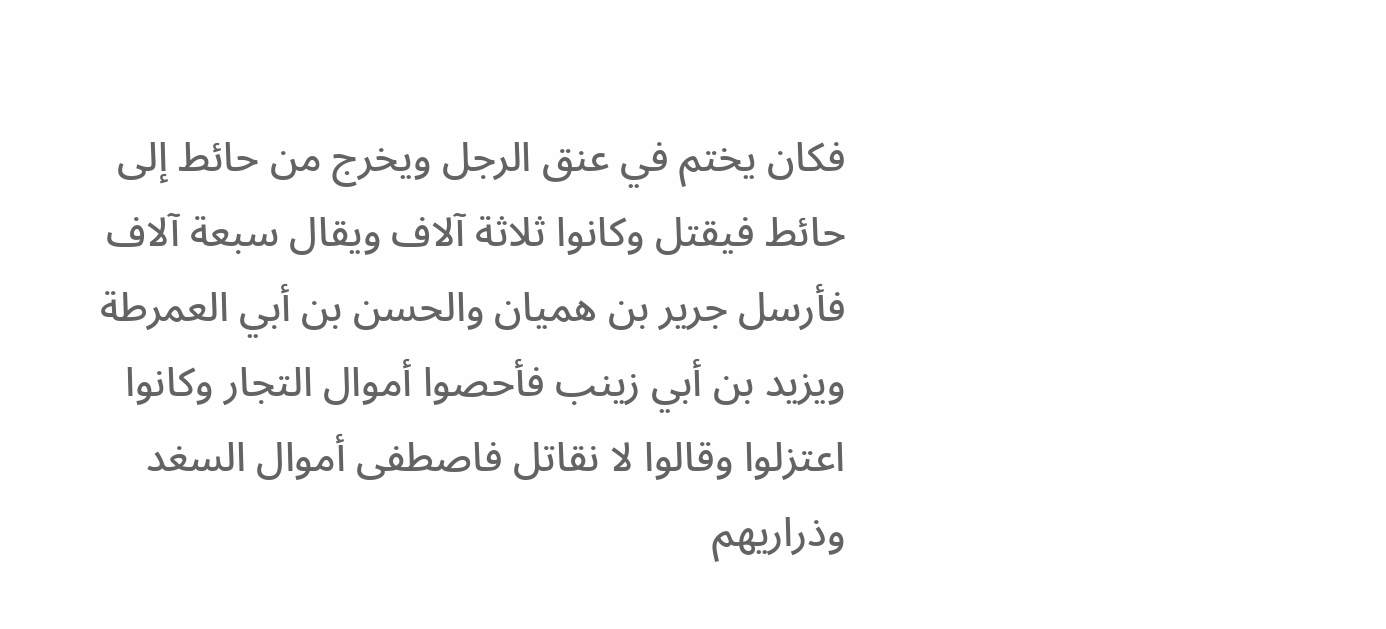فكان يختم في عنق الرجل ويخرج من حائط إلى حائط فيقتل وكانوا ثلاثة آلاف ويقال سبعة آلاف فأرسل جرير بن هميان والحسن بن أبي العمرطة ويزيد بن أبي زينب فأحصوا أموال التجار وكانوا اعتزلوا وقالوا لا نقاتل فاصطفى أموال السغد وذراريهم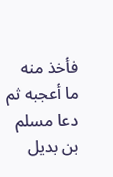فأخذ منه ما أعجبه ثم دعا مسلم بن بديل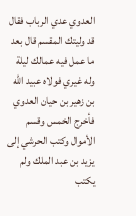العدوي عدي الرباب فقال قد وليتك المقسم قال بعد ما عمل فيه عمالك ليلة وله غيري فولاه عبيد الله بن زهير بن حيان العدوي فأخرج الخمس وقسم الأموال وكتب الحرشي إلى يزيد بن عبد الملك ولم يكتب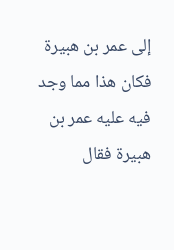إلى عمر بن هبيرة فكان هذا مما وجد فيه عليه عمر بن هبيرة فقال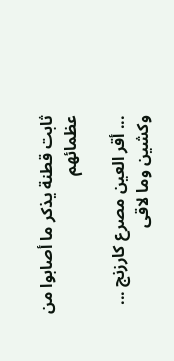ثابت قطنة يذكر ما أصابوا من عظمائهم

... أقر العين مصرع كارزنج ... وكشين وما لاقى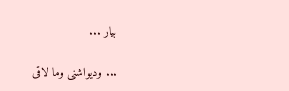بيار ...

... وديواشنى وما لاقى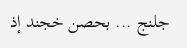جلنج ... بحصن خجند إذ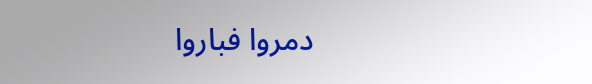دمروا فباروا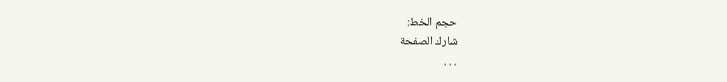حجم الخط:
شارك الصفحة
. . .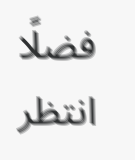فضلًا انتظر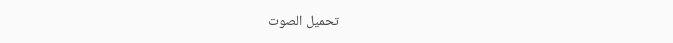تحميل الصوت